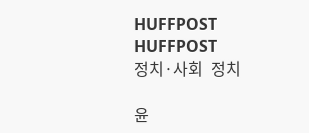HUFFPOST
HUFFPOST
정치·사회  정치

윤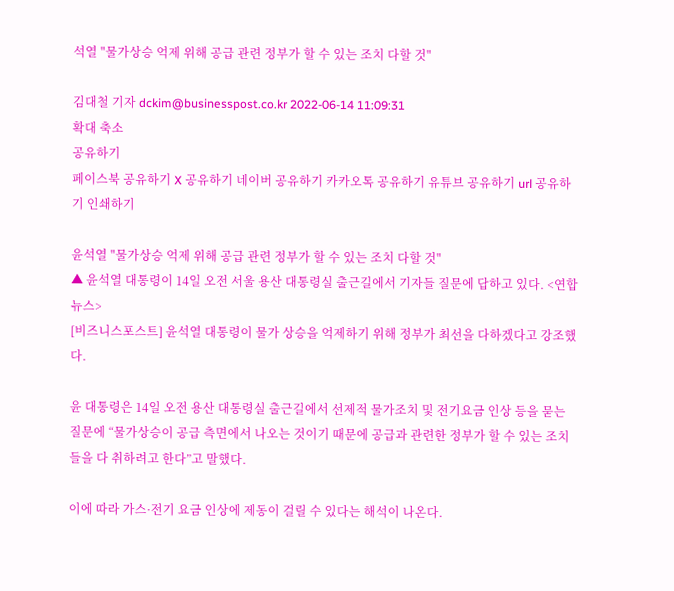석열 "물가상승 억제 위해 공급 관련 정부가 할 수 있는 조치 다할 것"

김대철 기자 dckim@businesspost.co.kr 2022-06-14 11:09:31
확대 축소
공유하기
페이스북 공유하기 X 공유하기 네이버 공유하기 카카오톡 공유하기 유튜브 공유하기 url 공유하기 인쇄하기

윤석열 "물가상승 억제 위해 공급 관련 정부가 할 수 있는 조치 다할 것"
▲ 윤석열 대통령이 14일 오전 서울 용산 대통령실 출근길에서 기자들 질문에 답하고 있다. <연합뉴스>
[비즈니스포스트] 윤석열 대통령이 물가 상승을 억제하기 위해 정부가 최선을 다하겠다고 강조했다.

윤 대통령은 14일 오전 용산 대통령실 출근길에서 선제적 물가조치 및 전기요금 인상 등을 묻는 질문에 “물가상승이 공급 측면에서 나오는 것이기 때문에 공급과 관련한 정부가 할 수 있는 조치들을 다 취하려고 한다”고 말했다.

이에 따라 가스·전기 요금 인상에 제동이 걸릴 수 있다는 해석이 나온다.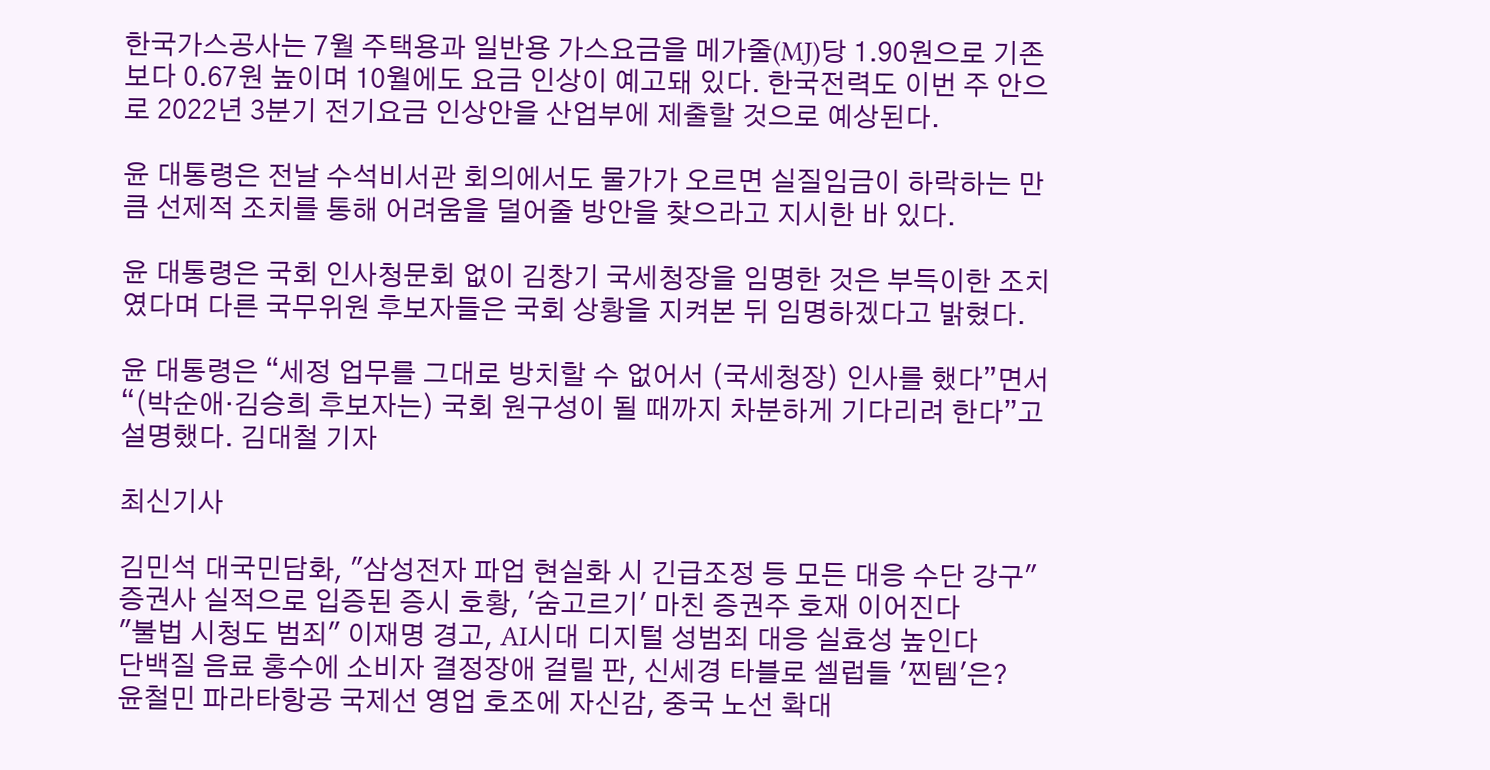한국가스공사는 7월 주택용과 일반용 가스요금을 메가줄(MJ)당 1.90원으로 기존보다 0.67원 높이며 10월에도 요금 인상이 예고돼 있다. 한국전력도 이번 주 안으로 2022년 3분기 전기요금 인상안을 산업부에 제출할 것으로 예상된다.

윤 대통령은 전날 수석비서관 회의에서도 물가가 오르면 실질임금이 하락하는 만큼 선제적 조치를 통해 어려움을 덜어줄 방안을 찾으라고 지시한 바 있다.

윤 대통령은 국회 인사청문회 없이 김창기 국세청장을 임명한 것은 부득이한 조치였다며 다른 국무위원 후보자들은 국회 상황을 지켜본 뒤 임명하겠다고 밝혔다.

윤 대통령은 “세정 업무를 그대로 방치할 수 없어서 (국세청장) 인사를 했다”면서 “(박순애·김승희 후보자는) 국회 원구성이 될 때까지 차분하게 기다리려 한다”고 설명했다. 김대철 기자

최신기사

김민석 대국민담화, "삼성전자 파업 현실화 시 긴급조정 등 모든 대응 수단 강구"
증권사 실적으로 입증된 증시 호황, '숨고르기' 마친 증권주 호재 이어진다
"불법 시청도 범죄" 이재명 경고, AI시대 디지털 성범죄 대응 실효성 높인다
단백질 음료 홍수에 소비자 결정장애 걸릴 판, 신세경 타블로 셀럽들 '찐템'은?
윤철민 파라타항공 국제선 영업 호조에 자신감, 중국 노선 확대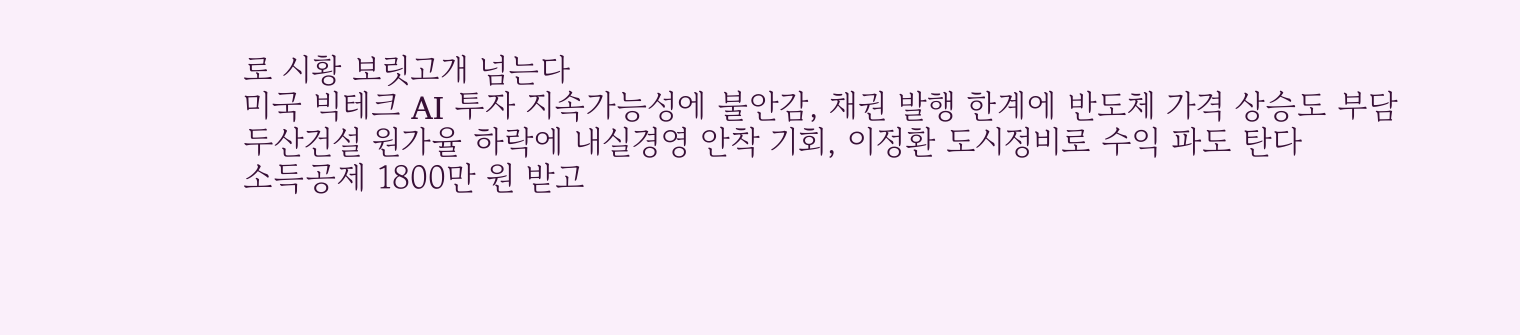로 시황 보릿고개 넘는다
미국 빅테크 AI 투자 지속가능성에 불안감, 채권 발행 한계에 반도체 가격 상승도 부담
두산건설 원가율 하락에 내실경영 안착 기회, 이정환 도시정비로 수익 파도 탄다
소득공제 1800만 원 받고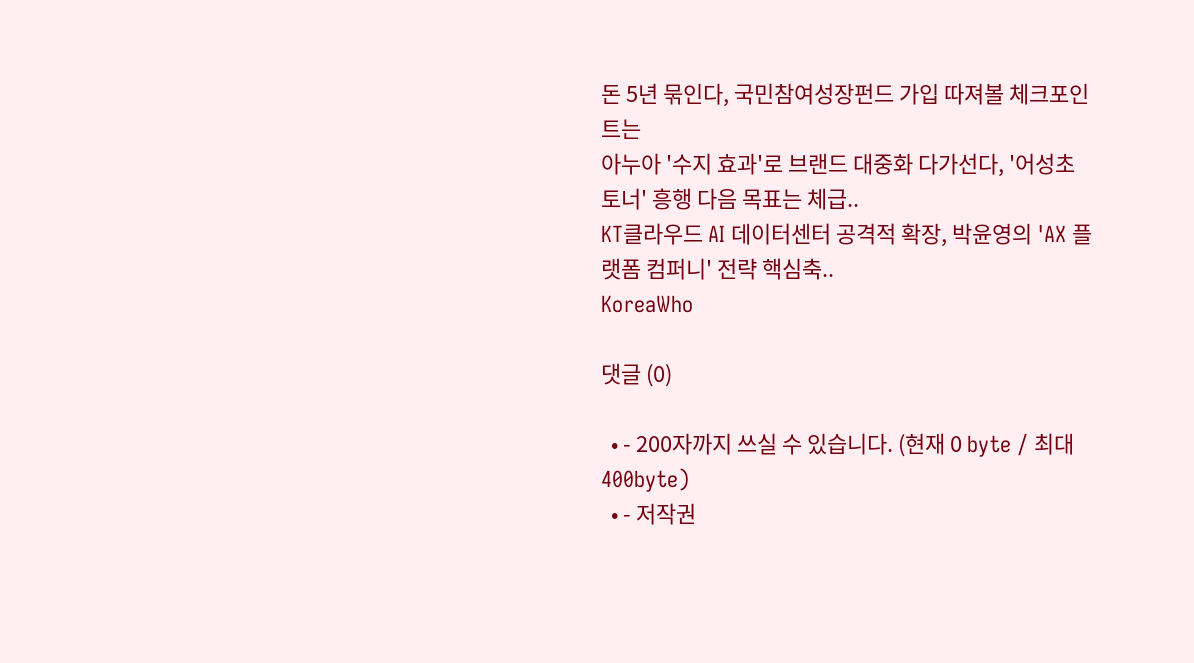돈 5년 묶인다, 국민참여성장펀드 가입 따져볼 체크포인트는
아누아 '수지 효과'로 브랜드 대중화 다가선다, '어성초 토너' 흥행 다음 목표는 체급..
KT클라우드 AI 데이터센터 공격적 확장, 박윤영의 'AX 플랫폼 컴퍼니' 전략 핵심축..
KoreaWho

댓글 (0)

  • - 200자까지 쓰실 수 있습니다. (현재 0 byte / 최대 400byte)
  • - 저작권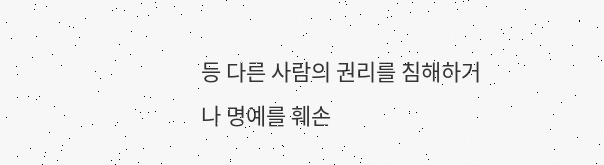등 다른 사람의 권리를 침해하거나 명예를 훼손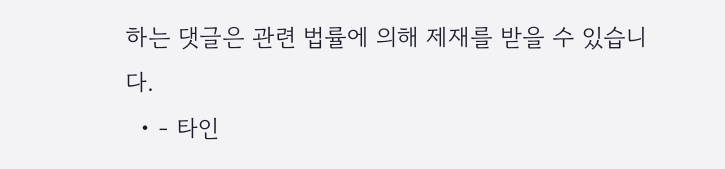하는 댓글은 관련 법률에 의해 제재를 받을 수 있습니다.
  • - 타인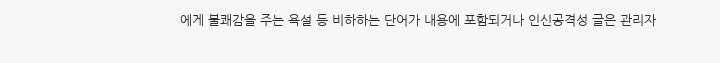에게 불쾌감을 주는 욕설 등 비하하는 단어가 내용에 포함되거나 인신공격성 글은 관리자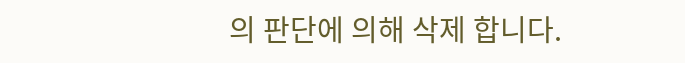의 판단에 의해 삭제 합니다.